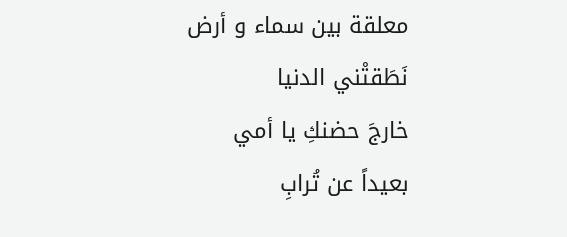معلقة بين سماء و أرض
نَطَقتْني الدنيا
خارجَ حضنكِ يا أمي
بعيداً عن تُرابِ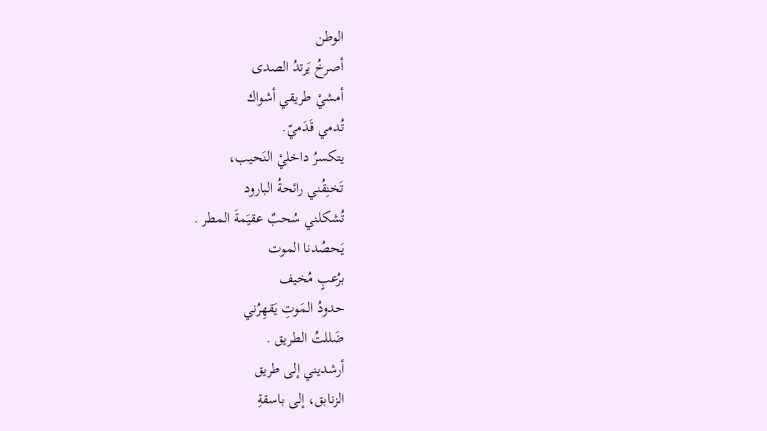الوطن
أصرخُ يَرتدُ الصدى
أمشيْ طريقي أشواك
تُدمي قَدَميّ.
يتكسرُ داخليْ النَحيب،
تَخنِقُني رائحةُ البارود
تُشكلني سُحبٌ عقيَمةَ المطر .
يَحصُدنا الموت
برُعبٍ مُخيف
حدودُ المَوتِ يَقهِرُني
ضَللتُ الطريق .
أرشديني إلى طريق
الزنابق، إلى باسقةِ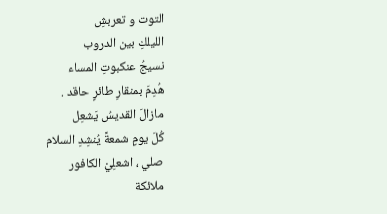التوت و تعربشِ
الليلكِ بين الدروب
نسيجُ عنكبوتِ المساء
هُدِمَ بمنقارِ طائرٍ حاقد .
مازالَ القديسُ يَشعِل
كُلَ يومٍ شمعةً يُنشِدِ السلام
صلي ، اشعلِيْ الكافور
ملائكة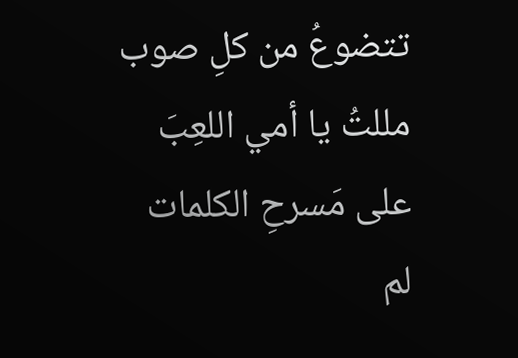تتضوعُ من كلِ صوب
مللتُ يا أمي اللعِبَ
على مَسرحِ الكلمات
لم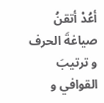أعُدْ أتقنُ صياغةَ الحرف
و ترتيبَ القوافي و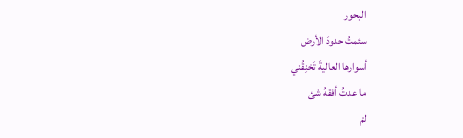البحور
سئمتُ حدودَ الأرض
أسوارها العاليةَ تَخنِقُني
ما عدتُ أفقهُ شئ
لمْ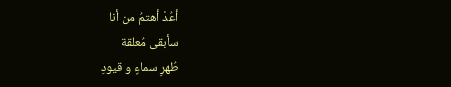أعُدْ أهتمُ من أنا
سأبقى مُعلقة
طُهرِ سماءٍ و قيودِ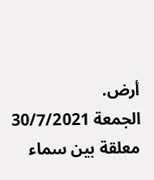أرض.
الجمعة 30/7/2021
معلقة بين سماء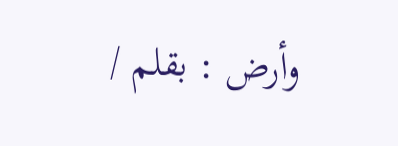وأرض : بقلم /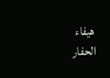هيفاء الحفار